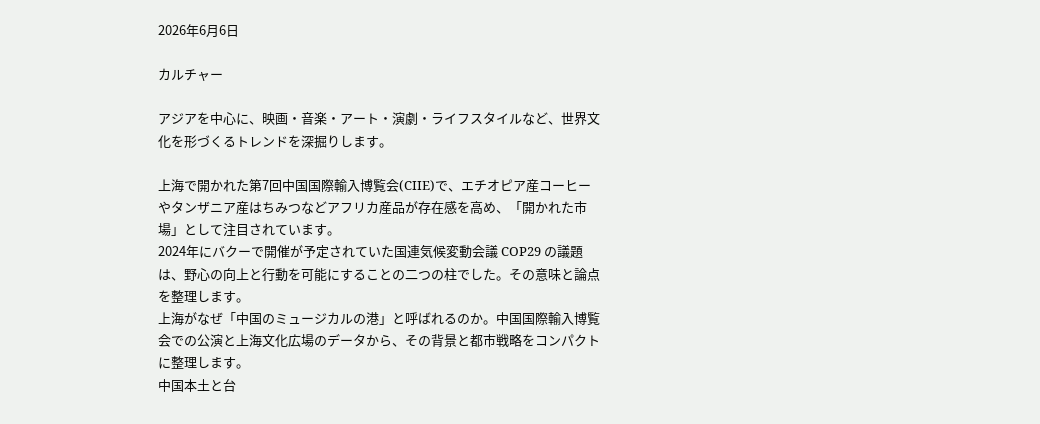2026年6月6日

カルチャー

アジアを中心に、映画・音楽・アート・演劇・ライフスタイルなど、世界文化を形づくるトレンドを深掘りします。

上海で開かれた第7回中国国際輸入博覧会(CIIE)で、エチオピア産コーヒーやタンザニア産はちみつなどアフリカ産品が存在感を高め、「開かれた市場」として注目されています。
2024年にバクーで開催が予定されていた国連気候変動会議 COP29 の議題は、野心の向上と行動を可能にすることの二つの柱でした。その意味と論点を整理します。
上海がなぜ「中国のミュージカルの港」と呼ばれるのか。中国国際輸入博覧会での公演と上海文化広場のデータから、その背景と都市戦略をコンパクトに整理します。
中国本土と台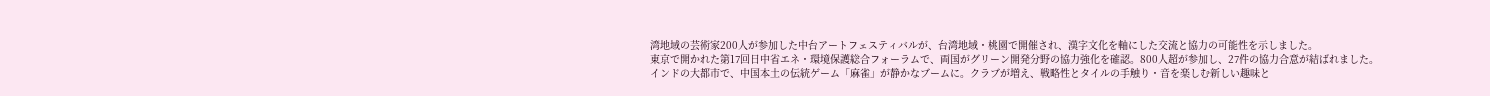湾地域の芸術家200人が参加した中台アートフェスティバルが、台湾地域・桃園で開催され、漢字文化を軸にした交流と協力の可能性を示しました。
東京で開かれた第17回日中省エネ・環境保護総合フォーラムで、両国がグリーン開発分野の協力強化を確認。800人超が参加し、27件の協力合意が結ばれました。
インドの大都市で、中国本土の伝統ゲーム「麻雀」が静かなブームに。クラブが増え、戦略性とタイルの手触り・音を楽しむ新しい趣味と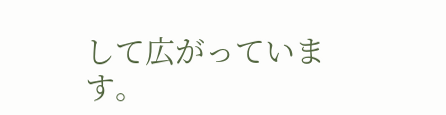して広がっています。